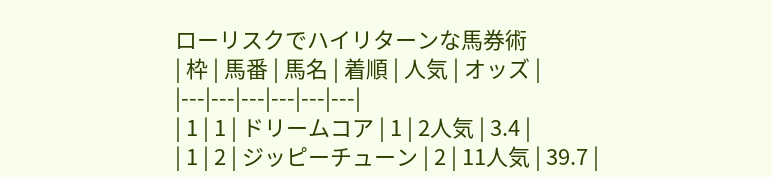ローリスクでハイリターンな馬券術
| 枠 | 馬番 | 馬名 | 着順 | 人気 | オッズ |
|---|---|---|---|---|---|
| 1 | 1 | ドリームコア | 1 | 2人気 | 3.4 |
| 1 | 2 | ジッピーチューン | 2 | 11人気 | 39.7 |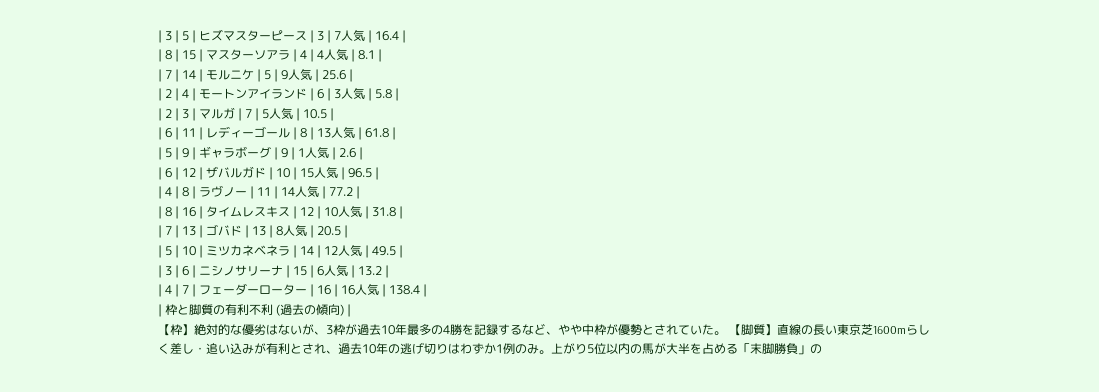| 3 | 5 | ヒズマスターピース | 3 | 7人気 | 16.4 |
| 8 | 15 | マスターソアラ | 4 | 4人気 | 8.1 |
| 7 | 14 | モルニケ | 5 | 9人気 | 25.6 |
| 2 | 4 | モートンアイランド | 6 | 3人気 | 5.8 |
| 2 | 3 | マルガ | 7 | 5人気 | 10.5 |
| 6 | 11 | レディーゴール | 8 | 13人気 | 61.8 |
| 5 | 9 | ギャラボーグ | 9 | 1人気 | 2.6 |
| 6 | 12 | ザバルガド | 10 | 15人気 | 96.5 |
| 4 | 8 | ラヴノー | 11 | 14人気 | 77.2 |
| 8 | 16 | タイムレスキス | 12 | 10人気 | 31.8 |
| 7 | 13 | ゴバド | 13 | 8人気 | 20.5 |
| 5 | 10 | ミツカネベネラ | 14 | 12人気 | 49.5 |
| 3 | 6 | ニシノサリーナ | 15 | 6人気 | 13.2 |
| 4 | 7 | フェーダーローター | 16 | 16人気 | 138.4 |
| 枠と脚質の有利不利 (過去の傾向) |
【枠】絶対的な優劣はないが、3枠が過去10年最多の4勝を記録するなど、やや中枠が優勢とされていた。 【脚質】直線の長い東京芝1600mらしく差し・追い込みが有利とされ、過去10年の逃げ切りはわずか1例のみ。上がり5位以内の馬が大半を占める「末脚勝負」の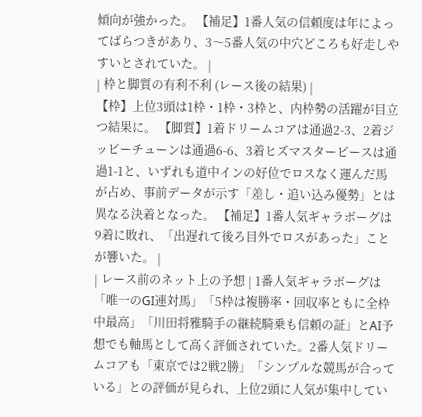傾向が強かった。 【補足】1番人気の信頼度は年によってばらつきがあり、3〜5番人気の中穴どころも好走しやすいとされていた。 |
| 枠と脚質の有利不利 (レース後の結果) |
【枠】上位3頭は1枠・1枠・3枠と、内枠勢の活躍が目立つ結果に。 【脚質】1着ドリームコアは通過2-3、2着ジッピーチューンは通過6-6、3着ヒズマスターピースは通過1-1と、いずれも道中インの好位でロスなく運んだ馬が占め、事前データが示す「差し・追い込み優勢」とは異なる決着となった。 【補足】1番人気ギャラボーグは9着に敗れ、「出遅れて後ろ目外でロスがあった」ことが響いた。 |
| レース前のネット上の予想 | 1番人気ギャラボーグは「唯一のGI連対馬」「5枠は複勝率・回収率ともに全枠中最高」「川田将雅騎手の継続騎乗も信頼の証」とAI予想でも軸馬として高く評価されていた。2番人気ドリームコアも「東京では2戦2勝」「シンプルな競馬が合っている」との評価が見られ、上位2頭に人気が集中してい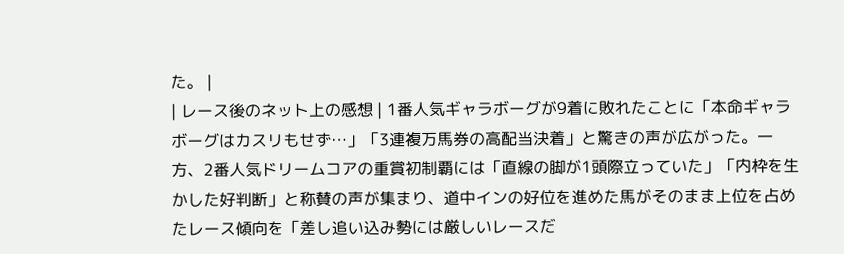た。 |
| レース後のネット上の感想 | 1番人気ギャラボーグが9着に敗れたことに「本命ギャラボーグはカスリもせず…」「3連複万馬券の高配当決着」と驚きの声が広がった。一方、2番人気ドリームコアの重賞初制覇には「直線の脚が1頭際立っていた」「内枠を生かした好判断」と称賛の声が集まり、道中インの好位を進めた馬がそのまま上位を占めたレース傾向を「差し追い込み勢には厳しいレースだ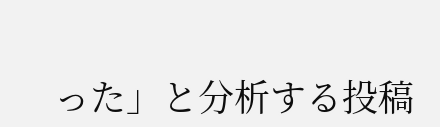った」と分析する投稿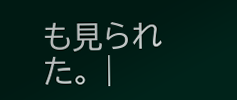も見られた。 |